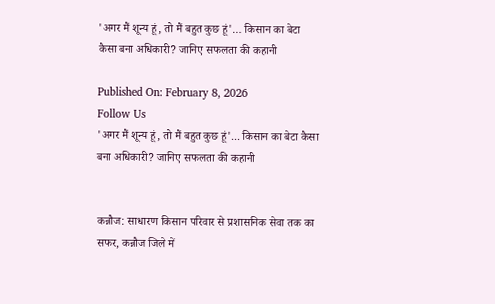'अगर मैं शून्य हूं, तो मैं बहुत कुछ हूं'… किसान का बेटा कैसा बना अधिकारी? जानिए सफलता की कहानी

Published On: February 8, 2026
Follow Us
'अगर मैं शून्य हूं, तो मैं बहुत कुछ हूं'... किसान का बेटा कैसा बना अधिकारी? जानिए सफलता की कहानी


कन्नौज: साधारण किसान परिवार से प्रशासनिक सेवा तक का सफर, कन्नौज जिले में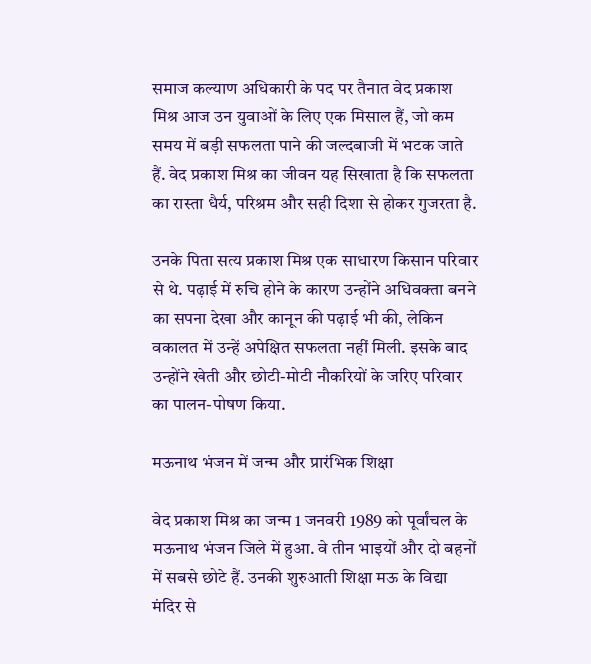समाज कल्याण अधिकारी के पद पर तैनात वेद प्रकाश मिश्र आज उन युवाओं के लिए एक मिसाल हैं, जो कम समय में बड़ी सफलता पाने की जल्दबाजी में भटक जाते हैं. वेद प्रकाश मिश्र का जीवन यह सिखाता है कि सफलता का रास्ता धैर्य, परिश्रम और सही दिशा से होकर गुजरता है.

उनके पिता सत्य प्रकाश मिश्र एक साधारण किसान परिवार से थे. पढ़ाई में रुचि होने के कारण उन्होंने अधिवक्ता बनने का सपना देखा और कानून की पढ़ाई भी की, लेकिन वकालत में उन्हें अपेक्षित सफलता नहीं मिली. इसके बाद उन्होंने खेती और छोटी-मोटी नौकरियों के जरिए परिवार का पालन-पोषण किया.

मऊनाथ भंजन में जन्म और प्रारंभिक शिक्षा

वेद प्रकाश मिश्र का जन्म 1 जनवरी 1989 को पूर्वांचल के मऊनाथ भंजन जिले में हुआ. वे तीन भाइयों और दो बहनों में सबसे छोटे हैं. उनकी शुरुआती शिक्षा मऊ के विद्या मंदिर से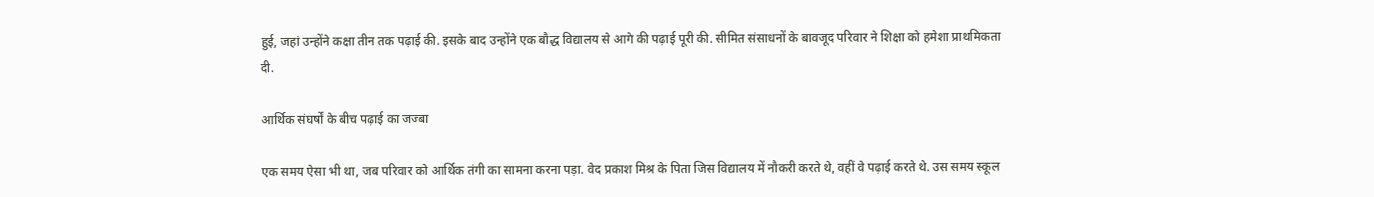हुई, जहां उन्होंने कक्षा तीन तक पढ़ाई की. इसके बाद उन्होंने एक बौद्ध विद्यालय से आगे की पढ़ाई पूरी की. सीमित संसाधनों के बावजूद परिवार ने शिक्षा को हमेशा प्राथमिकता दी.

आर्थिक संघर्षों के बीच पढ़ाई का जज्बा

एक समय ऐसा भी था, जब परिवार को आर्थिक तंगी का सामना करना पड़ा. वेद प्रकाश मिश्र के पिता जिस विद्यालय में नौकरी करते थे, वहीं वे पढ़ाई करते थे. उस समय स्कूल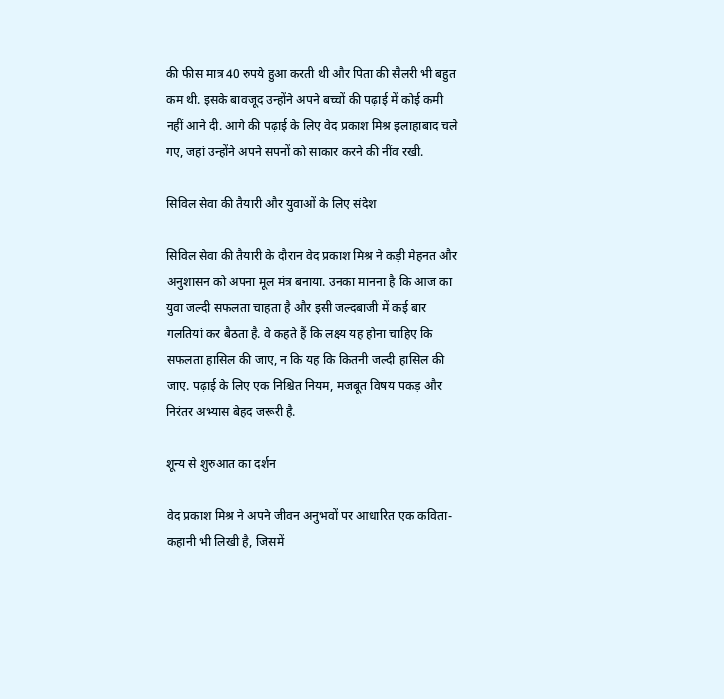की फीस मात्र 40 रुपये हुआ करती थी और पिता की सैलरी भी बहुत कम थी. इसके बावजूद उन्होंने अपने बच्चों की पढ़ाई में कोई कमी नहीं आने दी. आगे की पढ़ाई के लिए वेद प्रकाश मिश्र इलाहाबाद चले गए, जहां उन्होंने अपने सपनों को साकार करने की नींव रखी.

सिविल सेवा की तैयारी और युवाओं के लिए संदेश

सिविल सेवा की तैयारी के दौरान वेद प्रकाश मिश्र ने कड़ी मेहनत और अनुशासन को अपना मूल मंत्र बनाया. उनका मानना है कि आज का युवा जल्दी सफलता चाहता है और इसी जल्दबाजी में कई बार गलतियां कर बैठता है. वे कहते हैं कि लक्ष्य यह होना चाहिए कि सफलता हासिल की जाए, न कि यह कि कितनी जल्दी हासिल की जाए. पढ़ाई के लिए एक निश्चित नियम, मजबूत विषय पकड़ और निरंतर अभ्यास बेहद जरूरी है.

शून्य से शुरुआत का दर्शन

वेद प्रकाश मिश्र ने अपने जीवन अनुभवों पर आधारित एक कविता-कहानी भी लिखी है, जिसमें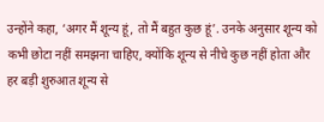उन्होंने कहा, ‘अगर मैं शून्य हूं, तो मैं बहुत कुछ हूं’. उनके अनुसार शून्य को कभी छोटा नहीं समझना चाहिए, क्योंकि शून्य से नीचे कुछ नहीं होता और हर बड़ी शुरुआत शून्य से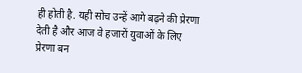ही होती है. यही सोच उन्हें आगे बढ़ने की प्रेरणा देती है और आज वे हजारों युवाओं के लिए प्रेरणा बन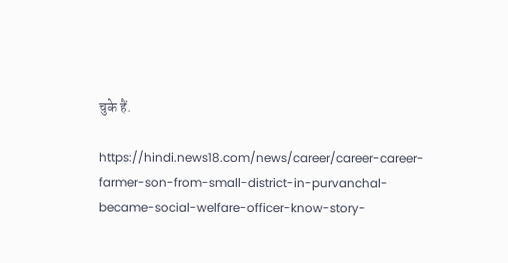चुके हैं.

https://hindi.news18.com/news/career/career-career-farmer-son-from-small-district-in-purvanchal-became-social-welfare-officer-know-story-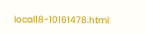local18-10161478.html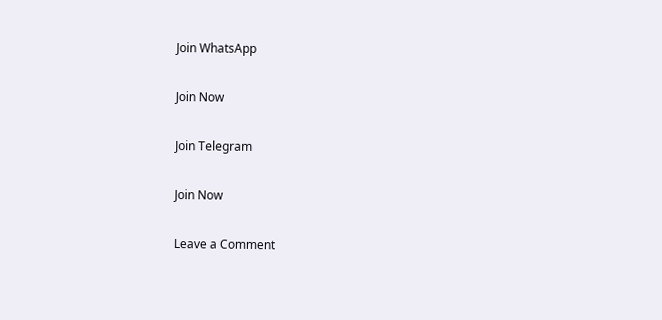Join WhatsApp

Join Now

Join Telegram

Join Now

Leave a Comment